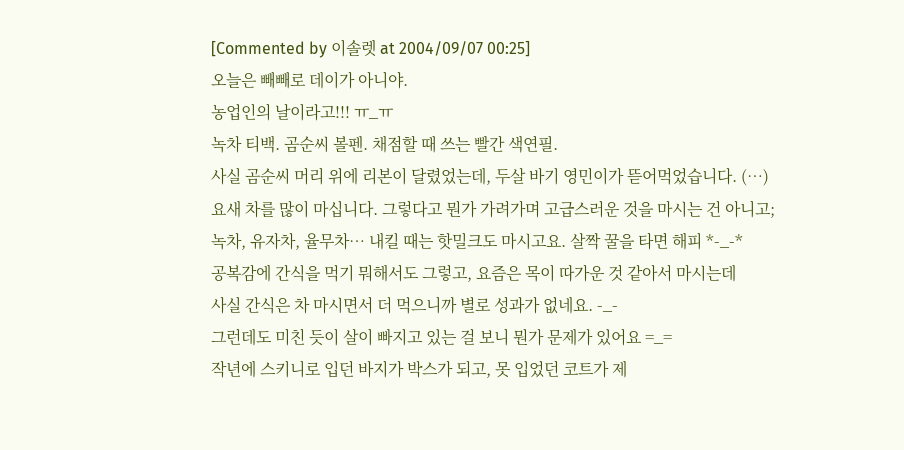[Commented by 이솔렛 at 2004/09/07 00:25]
오늘은 빼빼로 데이가 아니야.
농업인의 날이라고!!! ㅠ_ㅠ
녹차 티백. 곰순씨 볼펜. 채점할 때 쓰는 빨간 색연필.
사실 곰순씨 머리 위에 리본이 달렸었는데, 두살 바기 영민이가 뜯어먹었습니다. (…)
요새 차를 많이 마십니다. 그렇다고 뭔가 가려가며 고급스러운 것을 마시는 건 아니고;
녹차, 유자차, 율무차… 내킬 때는 핫밀크도 마시고요. 살짝 꿀을 타면 해피 *-_-*
공복감에 간식을 먹기 뭐해서도 그렇고, 요즘은 목이 따가운 것 같아서 마시는데
사실 간식은 차 마시면서 더 먹으니까 별로 성과가 없네요. -_-
그런데도 미친 듯이 살이 빠지고 있는 걸 보니 뭔가 문제가 있어요 =_=
작년에 스키니로 입던 바지가 박스가 되고, 못 입었던 코트가 제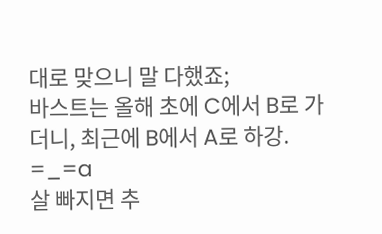대로 맞으니 말 다했죠;
바스트는 올해 초에 C에서 B로 가더니, 최근에 B에서 A로 하강. =_=a
살 빠지면 추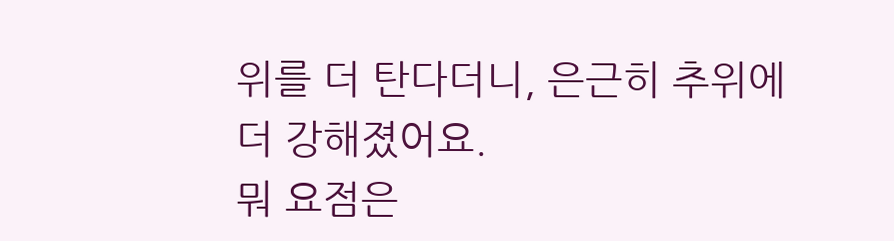위를 더 탄다더니, 은근히 추위에 더 강해졌어요.
뭐 요점은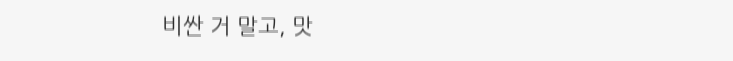비싼 거 말고, 맛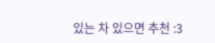있는 차 있으면 추천 :3